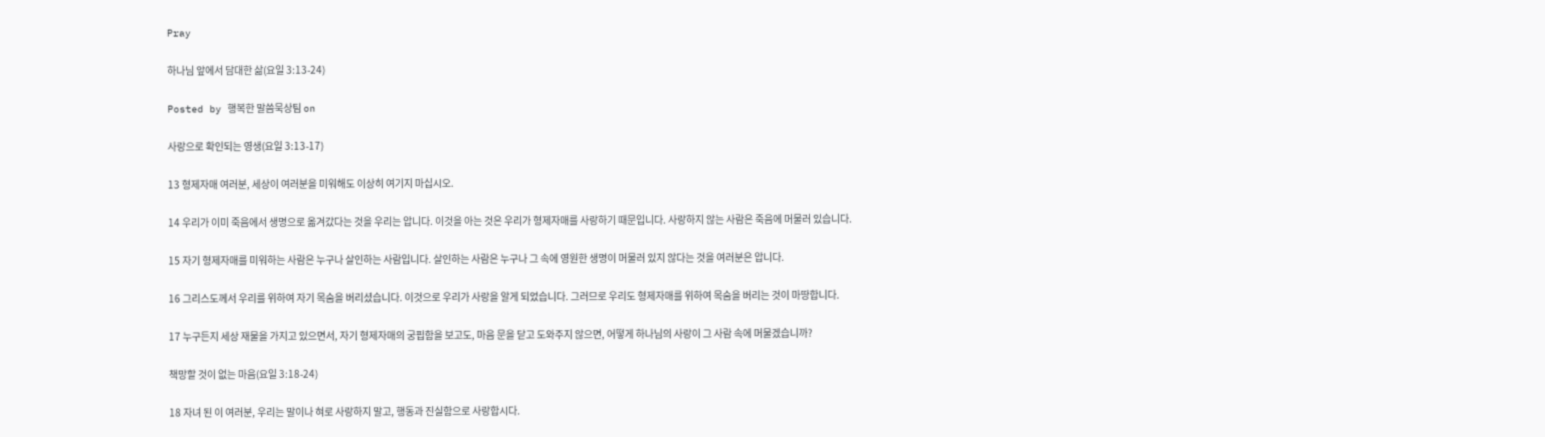Pray

하나님 앞에서 담대한 삶(요일 3:13-24)

Posted by 행복한 말씀묵상팀 on

사랑으로 확인되는 영생(요일 3:13-17)

13 형제자매 여러분, 세상이 여러분을 미워해도 이상히 여기지 마십시오.

14 우리가 이미 죽음에서 생명으로 옮겨갔다는 것을 우리는 압니다. 이것을 아는 것은 우리가 형제자매를 사랑하기 때문입니다. 사랑하지 않는 사람은 죽음에 머물러 있습니다.

15 자기 형제자매를 미워하는 사람은 누구나 살인하는 사람입니다. 살인하는 사람은 누구나 그 속에 영원한 생명이 머물러 있지 않다는 것을 여러분은 압니다.

16 그리스도께서 우리를 위하여 자기 목숨을 버리셨습니다. 이것으로 우리가 사랑을 알게 되었습니다. 그러므로 우리도 형제자매를 위하여 목숨을 버리는 것이 마땅합니다.

17 누구든지 세상 재물을 가지고 있으면서, 자기 형제자매의 궁핍함을 보고도, 마음 문을 닫고 도와주지 않으면, 어떻게 하나님의 사랑이 그 사람 속에 머물겠습니까?

책망할 것이 없는 마음(요일 3:18-24)

18 자녀 된 이 여러분, 우리는 말이나 혀로 사랑하지 말고, 행동과 진실함으로 사랑합시다.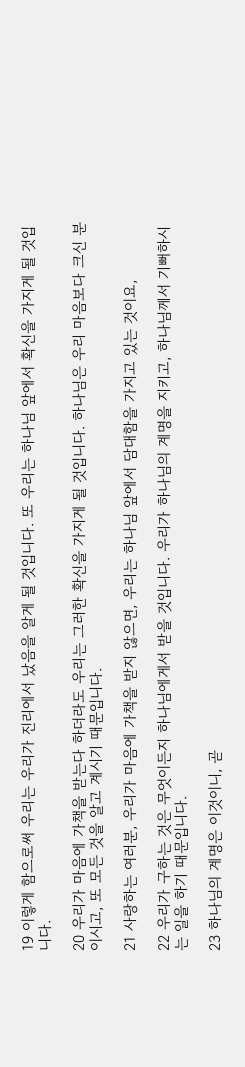19 이렇게 함으로써 우리는 우리가 진리에서 났음을 알게 될 것입니다. 또 우리는 하나님 앞에서 확신을 가지게 될 것입니다.

20 우리가 마음에 가책을 받는다 하더라도 우리는 그러한 확신을 가지게 될 것입니다. 하나님은 우리 마음보다 크신 분이시고, 또 모든 것을 알고 계시기 때문입니다.

21 사랑하는 여러분, 우리가 마음에 가책을 받지 않으면, 우리는 하나님 앞에서 담대함을 가지고 있는 것이요,

22 우리가 구하는 것은 무엇이든지 하나님에게서 받을 것입니다. 우리가 하나님의 계명을 지키고, 하나님께서 기뻐하시는 일을 하기 때문입니다.

23 하나님의 계명은 이것이니, 곧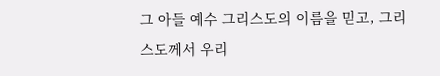그 아들 예수 그리스도의 이름을 믿고, 그리스도께서 우리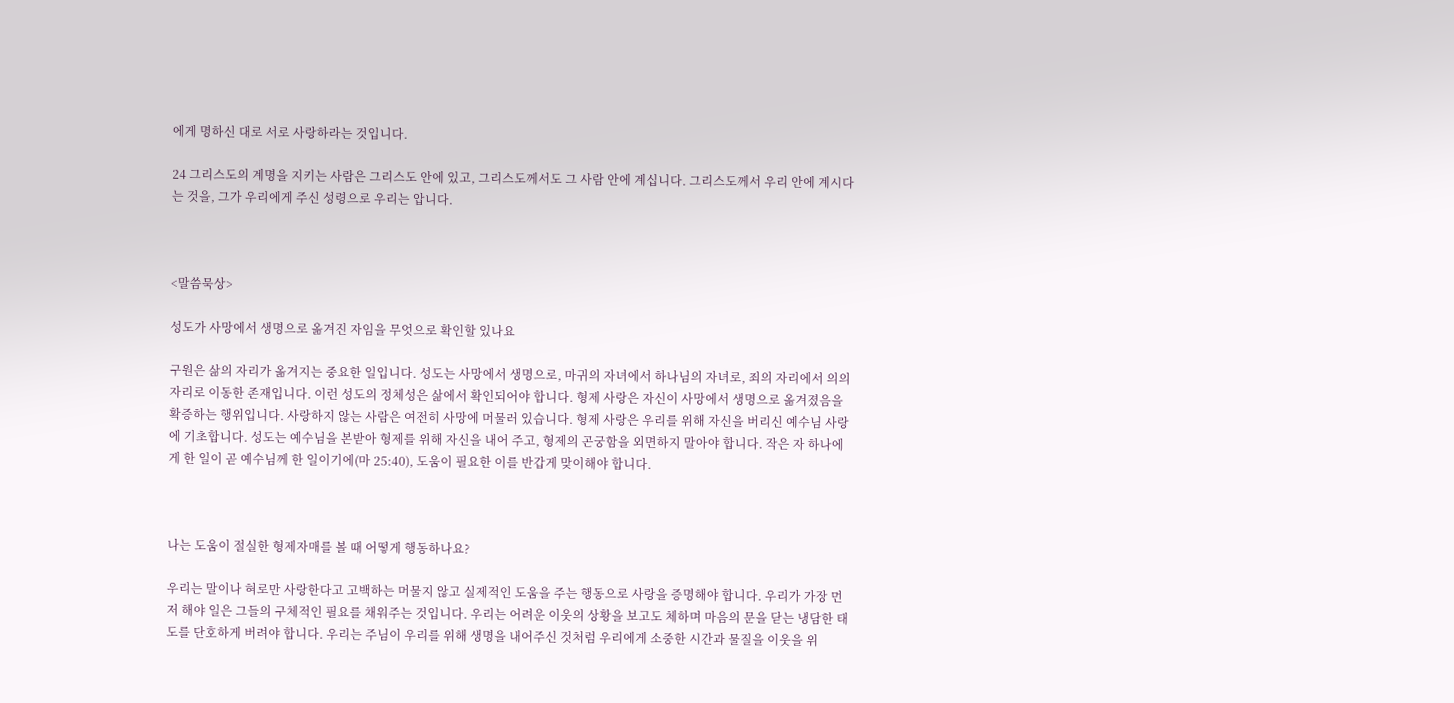에게 명하신 대로 서로 사랑하라는 것입니다.

24 그리스도의 계명을 지키는 사람은 그리스도 안에 있고, 그리스도께서도 그 사람 안에 계십니다. 그리스도께서 우리 안에 계시다는 것을, 그가 우리에게 주신 성령으로 우리는 압니다.



<말씀묵상>

성도가 사망에서 생명으로 옮겨진 자임을 무엇으로 확인할 있나요

구원은 삶의 자리가 옮겨지는 중요한 일입니다. 성도는 사망에서 생명으로, 마귀의 자녀에서 하나님의 자녀로, 죄의 자리에서 의의 자리로 이동한 존재입니다. 이런 성도의 정체성은 삶에서 확인되어야 합니다. 형제 사랑은 자신이 사망에서 생명으로 옮겨졌음을 확증하는 행위입니다. 사랑하지 않는 사람은 여전히 사망에 머물러 있습니다. 형제 사랑은 우리를 위해 자신을 버리신 예수님 사랑에 기초합니다. 성도는 예수님을 본받아 형제를 위해 자신을 내어 주고, 형제의 곤궁함을 외면하지 말아야 합니다. 작은 자 하나에게 한 일이 곧 예수님께 한 일이기에(마 25:40), 도움이 필요한 이를 반갑게 맞이해야 합니다.



나는 도움이 절실한 형제자매를 볼 때 어떻게 행동하나요?

우리는 말이나 혀로만 사랑한다고 고백하는 머물지 않고 실제적인 도움을 주는 행동으로 사랑을 증명해야 합니다. 우리가 가장 먼저 해야 일은 그들의 구체적인 필요를 채워주는 것입니다. 우리는 어려운 이웃의 상황을 보고도 체하며 마음의 문을 닫는 냉담한 태도를 단호하게 버려야 합니다. 우리는 주님이 우리를 위해 생명을 내어주신 것처럼 우리에게 소중한 시간과 물질을 이웃을 위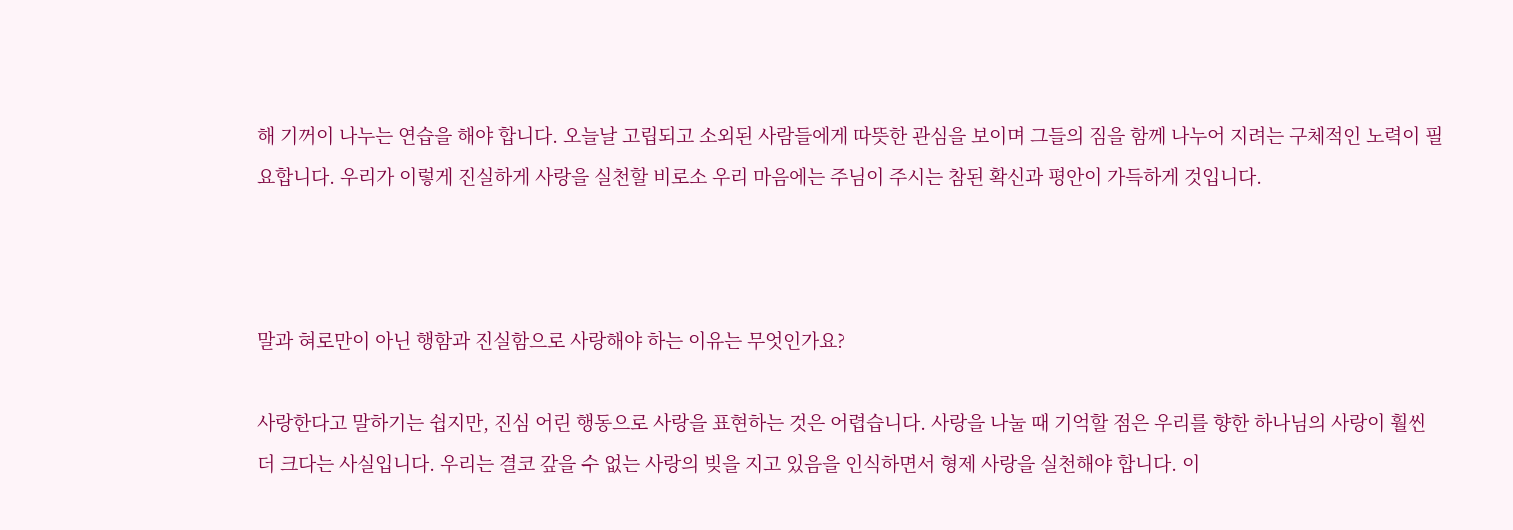해 기꺼이 나누는 연습을 해야 합니다. 오늘날 고립되고 소외된 사람들에게 따뜻한 관심을 보이며 그들의 짐을 함께 나누어 지려는 구체적인 노력이 필요합니다. 우리가 이렇게 진실하게 사랑을 실천할 비로소 우리 마음에는 주님이 주시는 참된 확신과 평안이 가득하게 것입니다.



말과 혀로만이 아닌 행함과 진실함으로 사랑해야 하는 이유는 무엇인가요?

사랑한다고 말하기는 쉽지만, 진심 어린 행동으로 사랑을 표현하는 것은 어렵습니다. 사랑을 나눌 때 기억할 점은 우리를 향한 하나님의 사랑이 훨씬 더 크다는 사실입니다. 우리는 결코 갚을 수 없는 사랑의 빚을 지고 있음을 인식하면서 형제 사랑을 실천해야 합니다. 이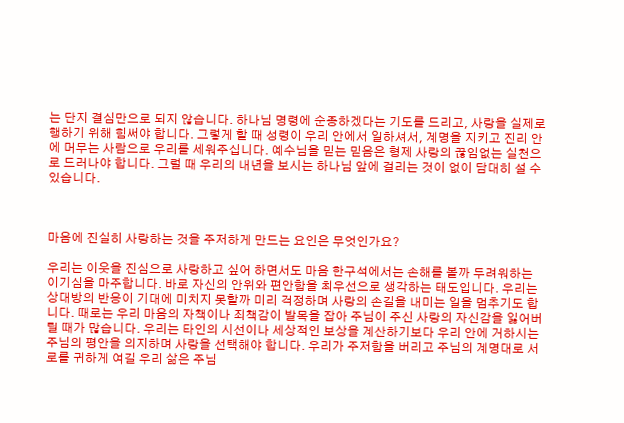는 단지 결심만으로 되지 않습니다. 하나님 명령에 순종하겠다는 기도를 드리고, 사랑을 실제로 행하기 위해 힘써야 합니다. 그렇게 할 때 성령이 우리 안에서 일하셔서, 계명을 지키고 진리 안에 머무는 사람으로 우리를 세워주십니다. 예수님을 믿는 믿음은 형제 사랑의 끊임없는 실천으로 드러나야 합니다. 그럴 때 우리의 내년을 보시는 하나님 앞에 걸리는 것이 없이 담대히 설 수 있습니다.



마음에 진실히 사랑하는 것을 주저하게 만드는 요인은 무엇인가요?

우리는 이웃을 진심으로 사랑하고 싶어 하면서도 마음 한구석에서는 손해를 볼까 두려워하는 이기심을 마주합니다. 바로 자신의 안위와 편안함을 최우선으로 생각하는 태도입니다. 우리는 상대방의 반응이 기대에 미치지 못할까 미리 걱정하며 사랑의 손길을 내미는 일을 멈추기도 합니다. 때로는 우리 마음의 자책이나 죄책감이 발목을 잡아 주님이 주신 사랑의 자신감을 잃어버릴 때가 많습니다. 우리는 타인의 시선이나 세상적인 보상을 계산하기보다 우리 안에 거하시는 주님의 평안을 의지하며 사랑을 선택해야 합니다. 우리가 주저함을 버리고 주님의 계명대로 서로를 귀하게 여길 우리 삶은 주님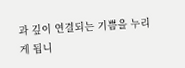과 깊이 연결되는 기쁨을 누리게 됩니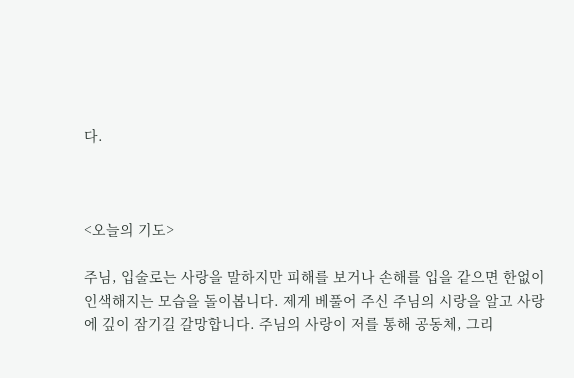다.



<오늘의 기도>

주님, 입술로는 사랑을 말하지만 피해를 보거나 손해를 입을 같으면 한없이 인색해지는 모습을 돌이봅니다. 제게 베풀어 주신 주님의 시랑을 알고 사랑에 깊이 잠기길 갈망합니다. 주님의 사랑이 저를 통해 공동체, 그리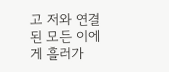고 저와 연결된 모든 이에게 흘러가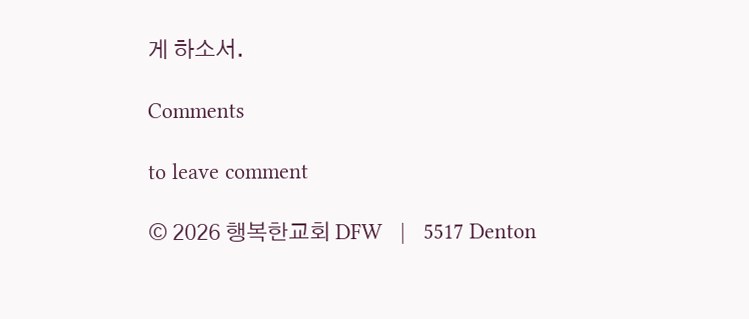게 하소서.

Comments

to leave comment

© 2026 행복한교회 DFW   |   5517 Denton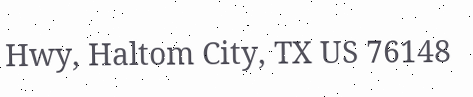Hwy, Haltom City, TX US 76148